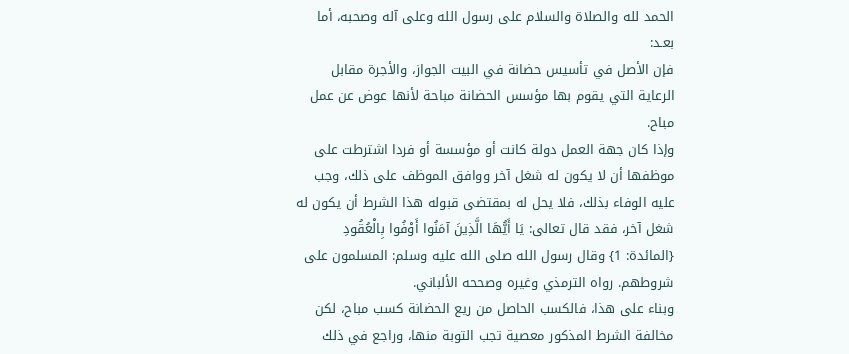الحمد لله والصلاة والسلام على رسول الله وعلى آله وصحبه، أما بعـد:
فإن الأصل في تأسيس حضانة في البيت الجواز، والأجرة مقابل الرعاية التي يقوم بها مؤسس الحضانة مباحة لأنها عوض عن عمل مباح.
وإذا كان جهة العمل دولة كانت أو مؤسسة أو فردا اشترطت على موظفها أن لا يكون له شغل آخر ووافق الموظف على ذلك، وجب عليه الوفاء بذلك، فلا يحل له بمقتضى قبوله هذا الشرط أن يكون له شغل آخر، فقد قال تعالى: يَا أَيُّهَا الَّذِينَ آمَنُوا أَوْفُوا بِالْعُقُودِ {المائدة: 1} وقال رسول الله صلى الله عليه وسلم: المسلمون على شروطهم. رواه الترمذي وغيره وصححه الألباني.
وبناء على هذا، فالكسب الحاصل من ريع الحضانة كسب مباح، لكن مخالفة الشرط المذكور معصية تجب التوبة منها، وراجع في ذلك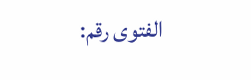الفتوى رقم: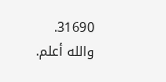31690.
والله أعلم.